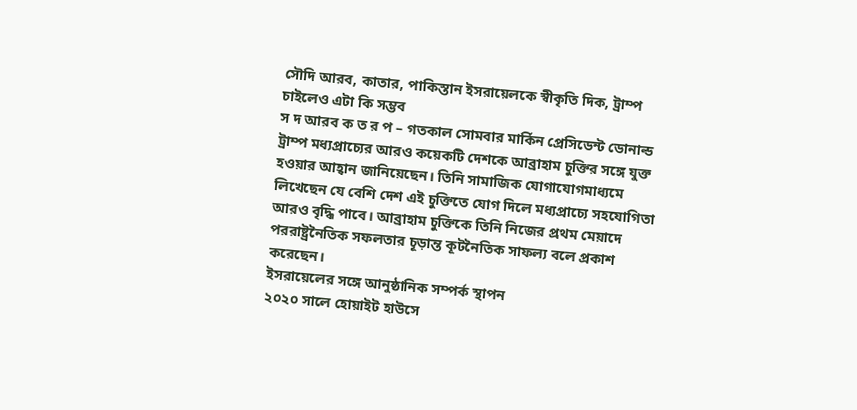সৌদি আরব, কাতার, পাকিস্তান ইসরায়েলকে স্বীকৃতি দিক, ট্রাম্প চাইলেও এটা কি সম্ভব
স দ আরব ক ত র প – গতকাল সোমবার মার্কিন প্রেসিডেন্ট ডোনাল্ড ট্রাম্প মধ্যপ্রাচ্যের আরও কয়েকটি দেশকে আব্রাহাম চুক্তির সঙ্গে যুক্ত হওয়ার আহ্বান জানিয়েছেন। তিনি সামাজিক যোগাযোগমাধ্যমে লিখেছেন যে বেশি দেশ এই চুক্তিতে যোগ দিলে মধ্যপ্রাচ্যে সহযোগিতা আরও বৃদ্ধি পাবে। আব্রাহাম চুক্তিকে তিনি নিজের প্রথম মেয়াদে পররাষ্ট্রনৈতিক সফলতার চূড়ান্ত কূটনৈতিক সাফল্য বলে প্রকাশ করেছেন।
ইসরায়েলের সঙ্গে আনুষ্ঠানিক সম্পর্ক স্থাপন
২০২০ সালে হোয়াইট হাউসে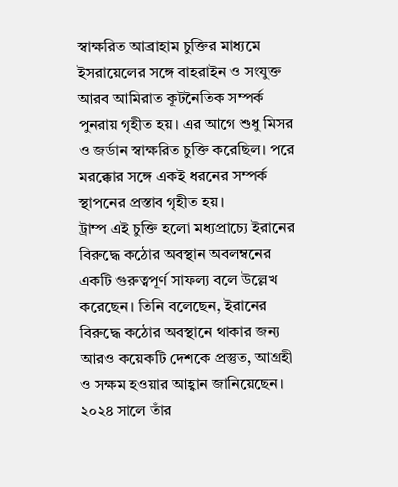স্বাক্ষরিত আব্রাহাম চুক্তির মাধ্যমে ইসরায়েলের সঙ্গে বাহরাইন ও সংযুক্ত আরব আমিরাত কূটনৈতিক সম্পর্ক পুনরায় গৃহীত হয়। এর আগে শুধু মিসর ও জর্ডান স্বাক্ষরিত চুক্তি করেছিল। পরে মরক্কোর সঙ্গে একই ধরনের সম্পর্ক স্থাপনের প্রস্তাব গৃহীত হয়।
ট্রাম্প এই চুক্তি হলো মধ্যপ্রাচ্যে ইরানের বিরুদ্ধে কঠোর অবস্থান অবলম্বনের একটি গুরুত্বপূর্ণ সাফল্য বলে উল্লেখ করেছেন। তিনি বলেছেন, ইরানের বিরুদ্ধে কঠোর অবস্থানে থাকার জন্য আরও কয়েকটি দেশকে প্রস্তুত, আগ্রহী ও সক্ষম হওয়ার আহ্বান জানিয়েছেন।
২০২৪ সালে তাঁর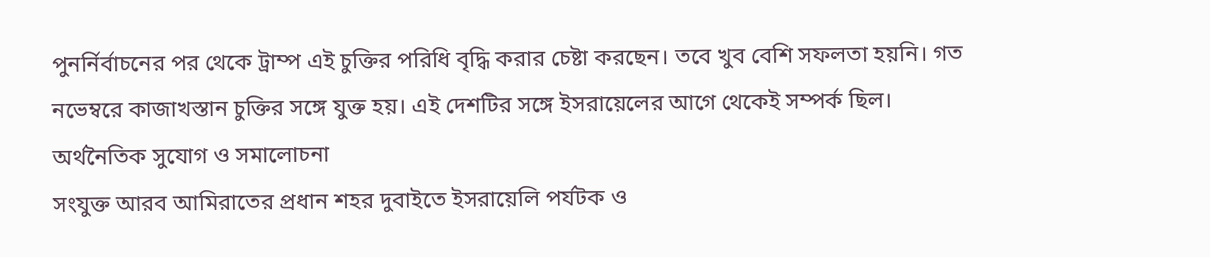পুনর্নির্বাচনের পর থেকে ট্রাম্প এই চুক্তির পরিধি বৃদ্ধি করার চেষ্টা করছেন। তবে খুব বেশি সফলতা হয়নি। গত নভেম্বরে কাজাখস্তান চুক্তির সঙ্গে যুক্ত হয়। এই দেশটির সঙ্গে ইসরায়েলের আগে থেকেই সম্পর্ক ছিল।
অর্থনৈতিক সুযোগ ও সমালোচনা
সংযুক্ত আরব আমিরাতের প্রধান শহর দুবাইতে ইসরায়েলি পর্যটক ও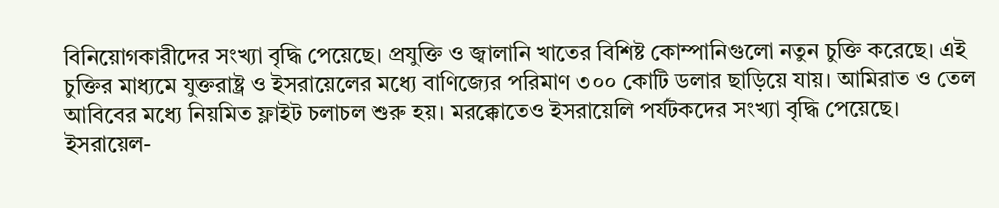বিনিয়োগকারীদের সংখ্যা বৃদ্ধি পেয়েছে। প্রযুক্তি ও জ্বালানি খাতের বিশিষ্ট কোম্পানিগুলো নতুন চুক্তি করেছে। এই চুক্তির মাধ্যমে যুক্তরাষ্ট্র ও ইসরায়েলের মধ্যে বাণিজ্যের পরিমাণ ৩০০ কোটি ডলার ছাড়িয়ে যায়। আমিরাত ও তেল আবিবের মধ্যে নিয়মিত ফ্লাইট চলাচল শুরু হয়। মরক্কোতেও ইসরায়েলি পর্যটকদের সংখ্যা বৃদ্ধি পেয়েছে।
ইসরায়েল-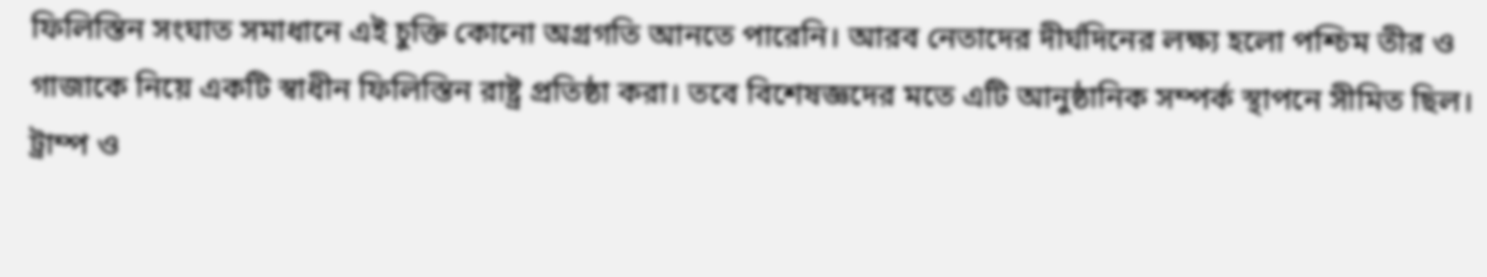ফিলিস্তিন সংঘাত সমাধানে এই চুক্তি কোনো অগ্রগতি আনতে পারেনি। আরব নেতাদের দীর্ঘদিনের লক্ষ্য হলো পশ্চিম তীর ও গাজাকে নিয়ে একটি স্বাধীন ফিলিস্তিন রাষ্ট্র প্রতিষ্ঠা করা। তবে বিশেষজ্ঞদের মতে এটি আনুষ্ঠানিক সম্পর্ক স্থাপনে সীমিত ছিল।
ট্রাম্প ও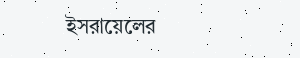ইসরায়েলের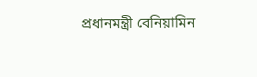প্রধানমন্ত্রী বেনিয়ামিন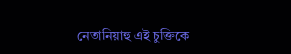নেতানিয়াহু এই চুক্তিকে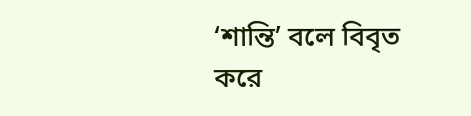‘শান্তি’ বলে বিবৃত করে